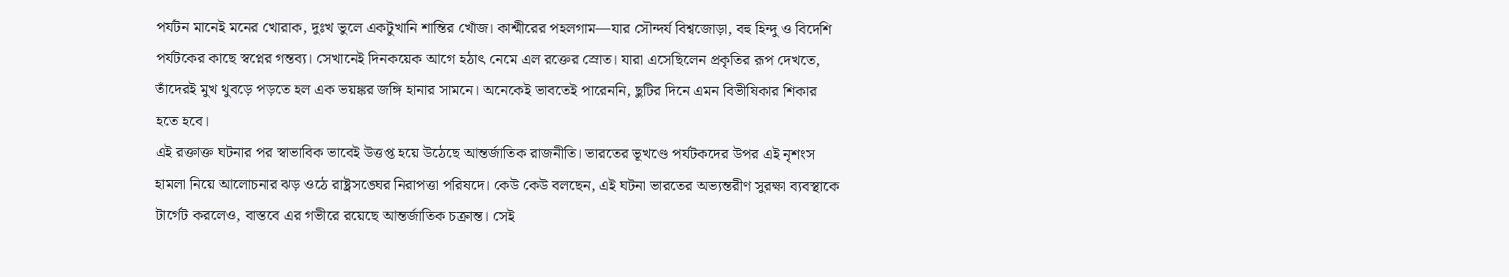পর্যটন মানেই মনের খোরাক, দুঃখ ভুলে একটুখানি শান্তির খোঁজ। কাশ্মীরের পহলগাম—যার সৌন্দর্য বিশ্বজোড়া, বহু হিন্দু ও বিদেশি পর্যটকের কাছে স্বপ্নের গন্তব্য। সেখানেই দিনকয়েক আগে হঠাৎ নেমে এল রক্তের স্রোত। যারা এসেছিলেন প্রকৃতির রূপ দেখতে, তাঁদেরই মুখ থুবড়ে পড়তে হল এক ভয়ঙ্কর জঙ্গি হানার সামনে। অনেকেই ভাবতেই পারেননি, ছুটির দিনে এমন বিভীষিকার শিকার হতে হবে।
এই রক্তাক্ত ঘটনার পর স্বাভাবিক ভাবেই উত্তপ্ত হয়ে উঠেছে আন্তর্জাতিক রাজনীতি। ভারতের ভূখণ্ডে পর্যটকদের উপর এই নৃশংস হামলা নিয়ে আলোচনার ঝড় ওঠে রাষ্ট্রসঙ্ঘের নিরাপত্তা পরিষদে। কেউ কেউ বলছেন, এই ঘটনা ভারতের অভ্যন্তরীণ সুরক্ষা ব্যবস্থাকে টার্গেট করলেও, বাস্তবে এর গভীরে রয়েছে আন্তর্জাতিক চক্রান্ত। সেই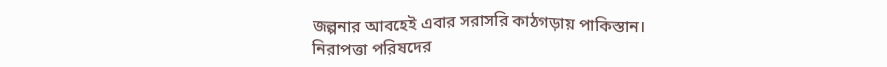জল্পনার আবহেই এবার সরাসরি কাঠগড়ায় পাকিস্তান।
নিরাপত্তা পরিষদের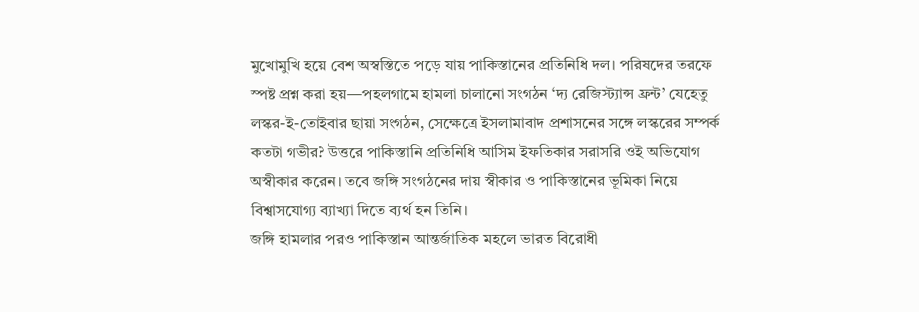মুখোমুখি হয়ে বেশ অস্বস্তিতে পড়ে যায় পাকিস্তানের প্রতিনিধি দল। পরিষদের তরফে স্পষ্ট প্রশ্ন করা হয়—পহলগামে হামলা চালানো সংগঠন ‘দ্য রেজিস্ট্যান্স ফ্রন্ট’ যেহেতু লস্কর-ই-তোইবার ছায়া সংগঠন, সেক্ষেত্রে ইসলামাবাদ প্রশাসনের সঙ্গে লস্করের সম্পর্ক কতটা গভীর? উত্তরে পাকিস্তানি প্রতিনিধি আসিম ইফতিকার সরাসরি ওই অভিযোগ অস্বীকার করেন। তবে জঙ্গি সংগঠনের দায় স্বীকার ও পাকিস্তানের ভূমিকা নিয়ে বিশ্বাসযোগ্য ব্যাখ্যা দিতে ব্যর্থ হন তিনি।
জঙ্গি হামলার পরও পাকিস্তান আন্তর্জাতিক মহলে ভারত বিরোধী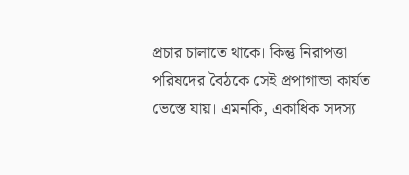প্রচার চালাতে থাকে। কিন্তু নিরাপত্তা পরিষদের বৈঠকে সেই প্রপাগান্ডা কার্যত ভেস্তে যায়। এমনকি, একাধিক সদস্য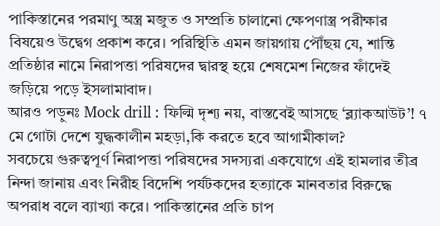পাকিস্তানের পরমাণু অস্ত্র মজুত ও সম্প্রতি চালানো ক্ষেপণাস্ত্র পরীক্ষার বিষয়েও উদ্বেগ প্রকাশ করে। পরিস্থিতি এমন জায়গায় পৌঁছয় যে, শান্তি প্রতিষ্ঠার নামে নিরাপত্তা পরিষদের দ্বারস্থ হয়ে শেষমেশ নিজের ফাঁদেই জড়িয়ে পড়ে ইসলামাবাদ।
আরও পড়ুনঃ Mock drill : ফিল্মি দৃশ্য নয়, বাস্তবেই আসছে ‘ব্ল্যাকআউট’! ৭ মে গোটা দেশে যুদ্ধকালীন মহড়া,কি করতে হবে আগামীকাল?
সবচেয়ে গুরুত্বপূর্ণ নিরাপত্তা পরিষদের সদস্যরা একযোগে এই হামলার তীব্র নিন্দা জানায় এবং নিরীহ বিদেশি পর্যটকদের হত্যাকে মানবতার বিরুদ্ধে অপরাধ বলে ব্যাখ্যা করে। পাকিস্তানের প্রতি চাপ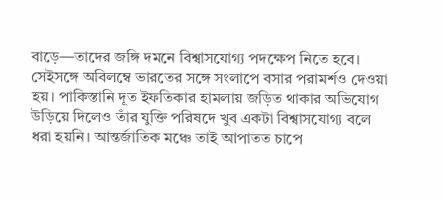বাড়ে—তাদের জঙ্গি দমনে বিশ্বাসযোগ্য পদক্ষেপ নিতে হবে। সেইসঙ্গে অবিলম্বে ভারতের সঙ্গে সংলাপে বসার পরামর্শও দেওয়া হয়। পাকিস্তানি দূত ইফতিকার হামলায় জড়িত থাকার অভিযোগ উড়িয়ে দিলেও তাঁর যুক্তি পরিষদে খুব একটা বিশ্বাসযোগ্য বলে ধরা হয়নি। আন্তর্জাতিক মঞ্চে তাই আপাতত চাপে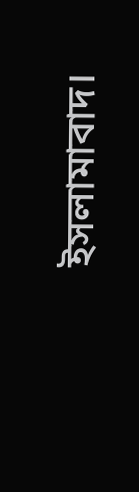ইসলামাবাদ।